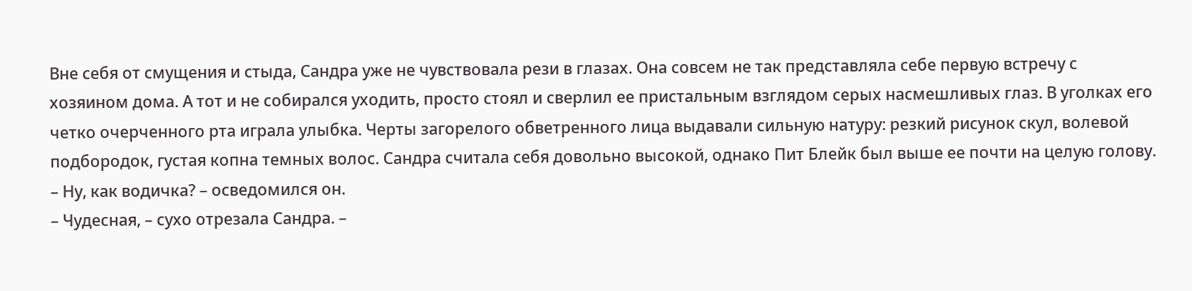Вне себя от смущения и стыда, Сандра уже не чувствовала рези в глазах. Она совсем не так представляла себе первую встречу с хозяином дома. А тот и не собирался уходить, просто стоял и сверлил ее пристальным взглядом серых насмешливых глаз. В уголках его четко очерченного рта играла улыбка. Черты загорелого обветренного лица выдавали сильную натуру: резкий рисунок скул, волевой подбородок, густая копна темных волос. Сандра считала себя довольно высокой, однако Пит Блейк был выше ее почти на целую голову.
– Ну, как водичка? – осведомился он.
– Чудесная, – сухо отрезала Сандра. –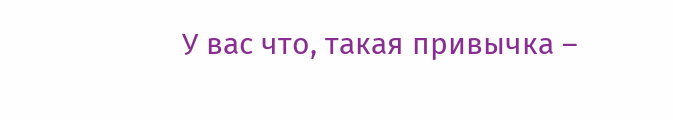У вас что, такая привычка –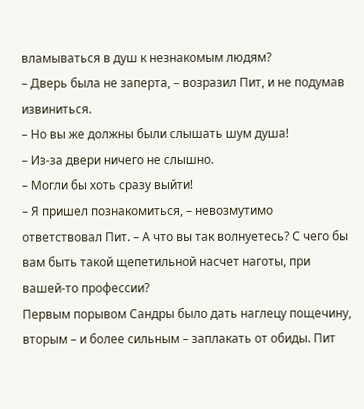вламываться в душ к незнакомым людям?
– Дверь была не заперта, – возразил Пит, и не подумав извиниться.
– Но вы же должны были слышать шум душа!
– Из-за двери ничего не слышно.
– Могли бы хоть сразу выйти!
– Я пришел познакомиться, – невозмутимо ответствовал Пит. – А что вы так волнуетесь? С чего бы вам быть такой щепетильной насчет наготы, при вашей-то профессии?
Первым порывом Сандры было дать наглецу пощечину, вторым – и более сильным – заплакать от обиды. Пит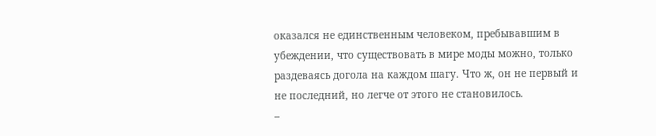оказался не единственным человеком, пребывавшим в убеждении, что существовать в мире моды можно, только раздеваясь догола на каждом шагу. Что ж, он не первый и не последний, но легче от этого не становилось.
–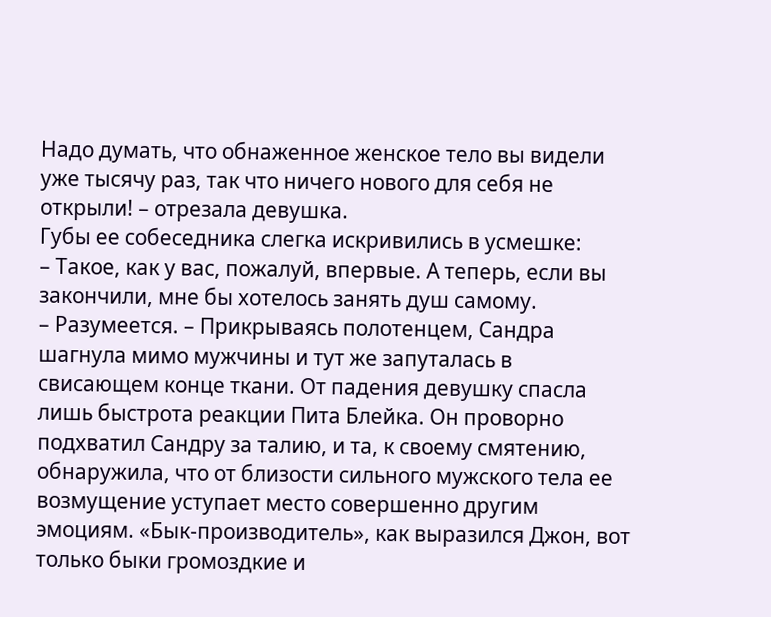Надо думать, что обнаженное женское тело вы видели уже тысячу раз, так что ничего нового для себя не открыли! – отрезала девушка.
Губы ее собеседника слегка искривились в усмешке:
– Такое, как у вас, пожалуй, впервые. А теперь, если вы закончили, мне бы хотелось занять душ самому.
– Разумеется. – Прикрываясь полотенцем, Сандра шагнула мимо мужчины и тут же запуталась в свисающем конце ткани. От падения девушку спасла лишь быстрота реакции Пита Блейка. Он проворно подхватил Сандру за талию, и та, к своему смятению, обнаружила, что от близости сильного мужского тела ее возмущение уступает место совершенно другим эмоциям. «Бык-производитель», как выразился Джон, вот только быки громоздкие и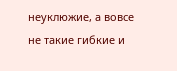неуклюжие, а вовсе не такие гибкие и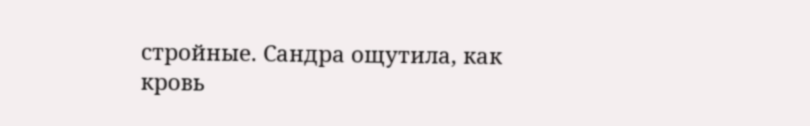стройные. Сандра ощутила, как кровь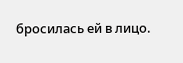бросилась ей в лицо.